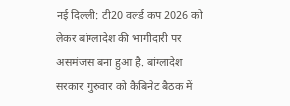नई दिल्ली: टी20 वर्ल्ड कप 2026 को लेकर बांग्लादेश की भागीदारी पर असमंजस बना हुआ है. बांग्लादेश सरकार गुरुवार को कैबिनेट बैठक में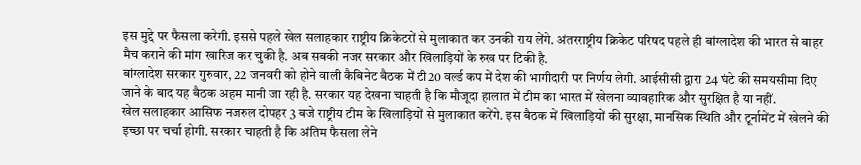इस मुद्दे पर फैसला करेगी. इससे पहले खेल सलाहकार राष्ट्रीय क्रिकेटरों से मुलाकात कर उनकी राय लेंगे. अंतरराष्ट्रीय क्रिकेट परिषद पहले ही बांग्लादेश की भारत से बाहर मैच कराने की मांग खारिज कर चुकी है. अब सबकी नजर सरकार और खिलाड़ियों के रुख पर टिकी है.
बांग्लादेश सरकार गुरुवार, 22 जनवरी को होने वाली कैबिनेट बैठक में टी20 वर्ल्ड कप में देश की भागीदारी पर निर्णय लेगी. आईसीसी द्वारा 24 घंटे की समयसीमा दिए जाने के बाद यह बैठक अहम मानी जा रही है. सरकार यह देखना चाहती है कि मौजूदा हालात में टीम का भारत में खेलना व्यावहारिक और सुरक्षित है या नहीं.
खेल सलाहकार आसिफ नजरुल दोपहर 3 बजे राष्ट्रीय टीम के खिलाड़ियों से मुलाकात करेंगे. इस बैठक में खिलाड़ियों की सुरक्षा, मानसिक स्थिति और टूर्नामेंट में खेलने की इच्छा पर चर्चा होगी. सरकार चाहती है कि अंतिम फैसला लेने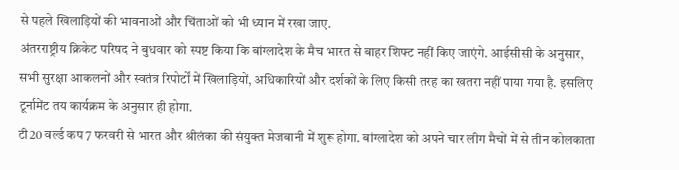से पहले खिलाड़ियों की भावनाओं और चिंताओं को भी ध्यान में रखा जाए.
अंतरराष्ट्रीय क्रिकेट परिषद ने बुधवार को स्पष्ट किया कि बांग्लादेश के मैच भारत से बाहर शिफ्ट नहीं किए जाएंगे. आईसीसी के अनुसार, सभी सुरक्षा आकलनों और स्वतंत्र रिपोर्टों में खिलाड़ियों, अधिकारियों और दर्शकों के लिए किसी तरह का खतरा नहीं पाया गया है. इसलिए टूर्नामेंट तय कार्यक्रम के अनुसार ही होगा.
टी20 वर्ल्ड कप 7 फरवरी से भारत और श्रीलंका की संयुक्त मेजबानी में शुरू होगा. बांग्लादेश को अपने चार लीग मैचों में से तीन कोलकाता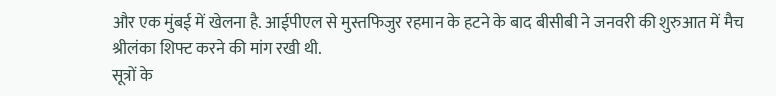और एक मुंबई में खेलना है. आईपीएल से मुस्तफिजुर रहमान के हटने के बाद बीसीबी ने जनवरी की शुरुआत में मैच श्रीलंका शिफ्ट करने की मांग रखी थी.
सूत्रों के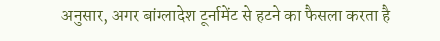अनुसार, अगर बांग्लादेश टूर्नामेंट से हटने का फैसला करता है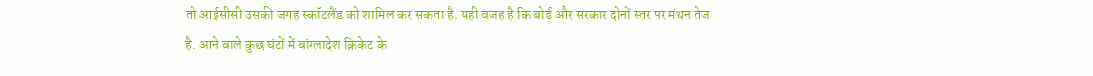तो आईसीसी उसकी जगह स्कॉटलैंड को शामिल कर सकता है. यही वजह है कि बोर्ड और सरकार दोनों स्तर पर मंथन तेज है. आने वाले कुछ घंटों में बांग्लादेश क्रिकेट के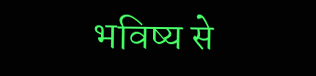भविष्य से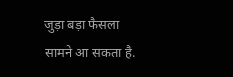जुड़ा बड़ा फैसला सामने आ सकता है.